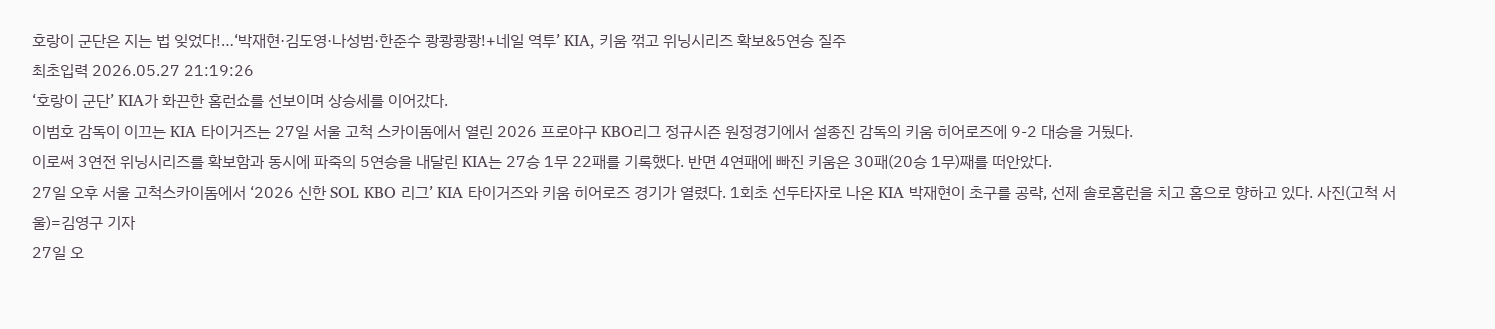호랑이 군단은 지는 법 잊었다!…‘박재현·김도영·나성범·한준수 쾅쾅쾅쾅!+네일 역투’ KIA, 키움 꺾고 위닝시리즈 확보&5연승 질주
최초입력 2026.05.27 21:19:26
‘호랑이 군단’ KIA가 화끈한 홈런쇼를 선보이며 상승세를 이어갔다.
이범호 감독이 이끄는 KIA 타이거즈는 27일 서울 고척 스카이돔에서 열린 2026 프로야구 KBO리그 정규시즌 원정경기에서 설종진 감독의 키움 히어로즈에 9-2 대승을 거뒀다.
이로써 3연전 위닝시리즈를 확보함과 동시에 파죽의 5연승을 내달린 KIA는 27승 1무 22패를 기록했다. 반면 4연패에 빠진 키움은 30패(20승 1무)째를 떠안았다.
27일 오후 서울 고척스카이돔에서 ‘2026 신한 SOL KBO 리그’ KIA 타이거즈와 키움 히어로즈 경기가 열렸다. 1회초 선두타자로 나온 KIA 박재현이 초구를 공략, 선제 솔로홈런을 치고 홈으로 향하고 있다. 사진(고척 서울)=김영구 기자
27일 오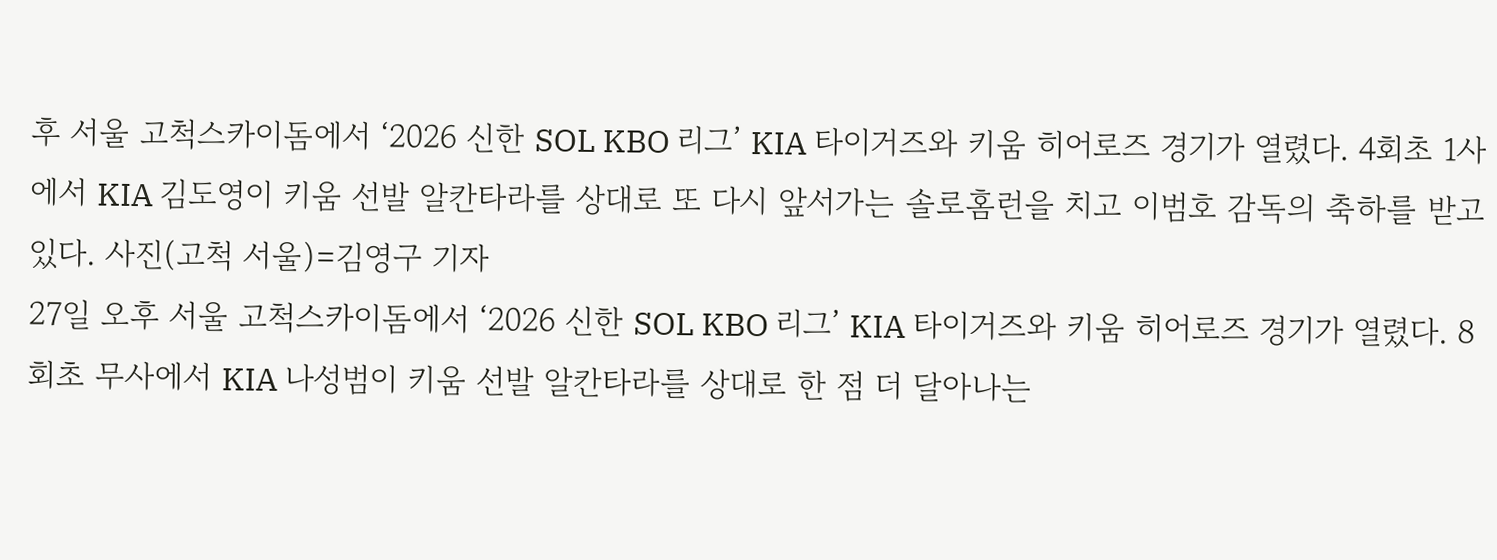후 서울 고척스카이돔에서 ‘2026 신한 SOL KBO 리그’ KIA 타이거즈와 키움 히어로즈 경기가 열렸다. 4회초 1사에서 KIA 김도영이 키움 선발 알칸타라를 상대로 또 다시 앞서가는 솔로홈런을 치고 이범호 감독의 축하를 받고 있다. 사진(고척 서울)=김영구 기자
27일 오후 서울 고척스카이돔에서 ‘2026 신한 SOL KBO 리그’ KIA 타이거즈와 키움 히어로즈 경기가 열렸다. 8회초 무사에서 KIA 나성범이 키움 선발 알칸타라를 상대로 한 점 더 달아나는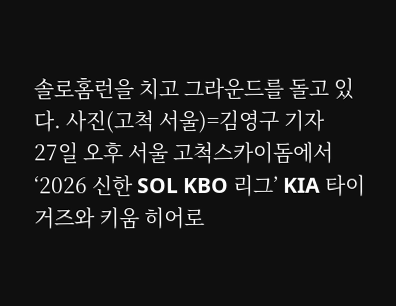솔로홈런을 치고 그라운드를 돌고 있다. 사진(고척 서울)=김영구 기자
27일 오후 서울 고척스카이돔에서 ‘2026 신한 SOL KBO 리그’ KIA 타이거즈와 키움 히어로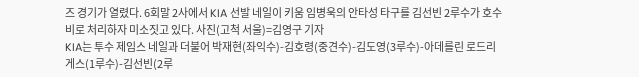즈 경기가 열렸다. 6회말 2사에서 KIA 선발 네일이 키움 임병욱의 안타성 타구를 김선빈 2루수가 호수비로 처리하자 미소짓고 있다. 사진(고척 서울)=김영구 기자
KIA는 투수 제임스 네일과 더불어 박재현(좌익수)-김호령(중견수)-김도영(3루수)-아데를린 로드리게스(1루수)-김선빈(2루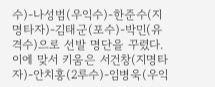수)-나성범(우익수)-한준수(지명타자)-김태군(포수)-박민(유격수)으로 선발 명단을 꾸렸다.
이에 맞서 키움은 서건창(지명타자)-안치홍(2루수)-임병욱(우익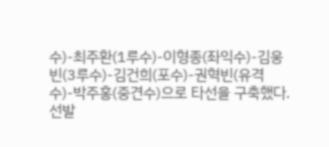수)-최주환(1루수)-이형종(좌익수)-김웅빈(3루수)-김건희(포수)-권혁빈(유격수)-박주홍(중견수)으로 타선을 구축했다. 선발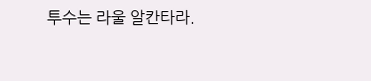투수는 라울 알칸타라.